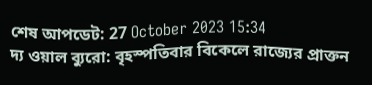শেষ আপডেট: 27 October 2023 15:34
দ্য ওয়াল ব্যুরো: বৃহস্পতিবার বিকেলে রাজ্যের প্রাক্তন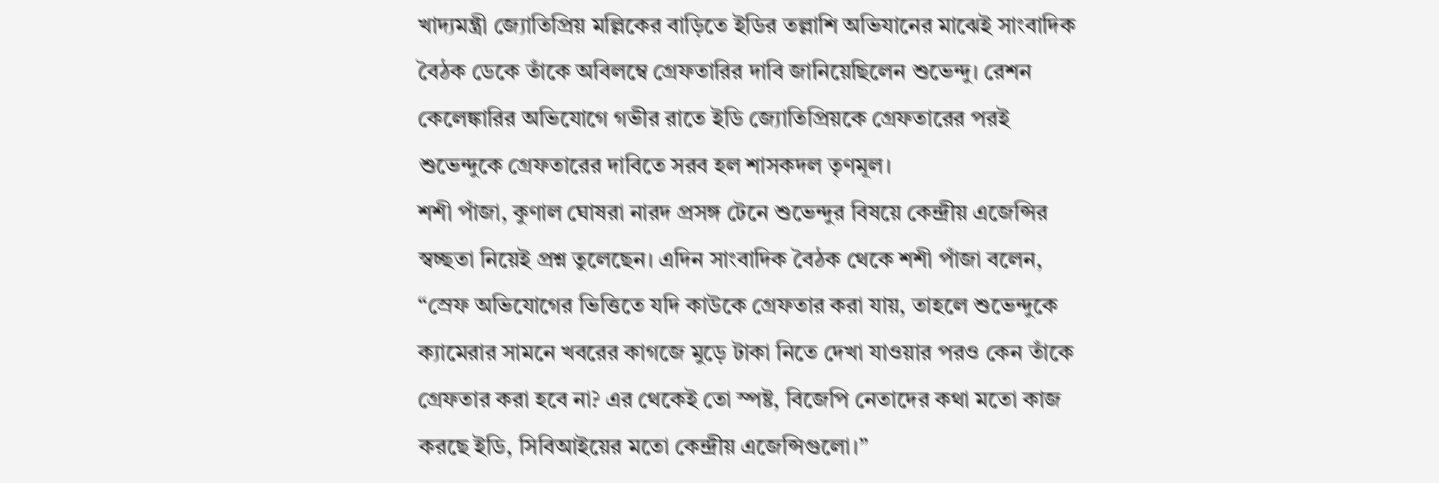খাদ্যমন্ত্রী জ্যোতিপ্রিয় মল্লিকের বাড়িতে ইডির তল্লাশি অভিযানের মাঝেই সাংবাদিক বৈঠক ডেকে তাঁকে অবিলম্বে গ্রেফতারির দাবি জানিয়েছিলেন শুভেন্দু। রেশন কেলেঙ্কারির অভিযোগে গভীর রাতে ইডি জ্যোতিপ্রিয়কে গ্রেফতারের পরই শুভেন্দুকে গ্রেফতারের দাবিতে সরব হল শাসকদল তৃণমূল।
শশী পাঁজা, কুণাল ঘোষরা নারদ প্রসঙ্গ টেনে শুভেন্দুর বিষয়ে কেন্দ্রীয় এজেন্সির স্বচ্ছতা নিয়েই প্রশ্ন তুলেছেন। এদিন সাংবাদিক বৈঠক থেকে শশী পাঁজা বলেন, “স্রেফ অভিযোগের ভিত্তিতে যদি কাউকে গ্রেফতার করা যায়, তাহলে শুভেন্দুকে ক্যামেরার সামনে খবরের কাগজে মুড়ে টাকা নিতে দেখা যাওয়ার পরও কেন তাঁকে গ্রেফতার করা হবে না? এর থেকেই তো স্পষ্ট, বিজেপি নেতাদের কথা মতো কাজ করছে ইডি, সিবিআইয়ের মতো কেন্দ্রীয় এজেন্সিগুলো।”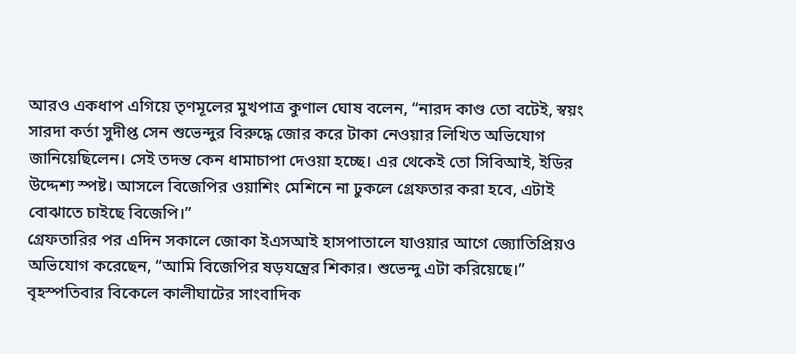আরও একধাপ এগিয়ে তৃণমূলের মুখপাত্র কুণাল ঘোষ বলেন, “নারদ কাণ্ড তো বটেই, স্বয়ং সারদা কর্তা সুদীপ্ত সেন শুভেন্দুর বিরুদ্ধে জোর করে টাকা নেওয়ার লিখিত অভিযোগ জানিয়েছিলেন। সেই তদন্ত কেন ধামাচাপা দেওয়া হচ্ছে। এর থেকেই তো সিবিআই, ইডির উদ্দেশ্য স্পষ্ট। আসলে বিজেপির ওয়াশিং মেশিনে না ঢুকলে গ্রেফতার করা হবে, এটাই বোঝাতে চাইছে বিজেপি।”
গ্রেফতারির পর এদিন সকালে জোকা ইএসআই হাসপাতালে যাওয়ার আগে জ্যোতিপ্রিয়ও অভিযোগ করেছেন, “আমি বিজেপির ষড়যন্ত্রের শিকার। শুভেন্দু এটা করিয়েছে।” বৃহস্পতিবার বিকেলে কালীঘাটের সাংবাদিক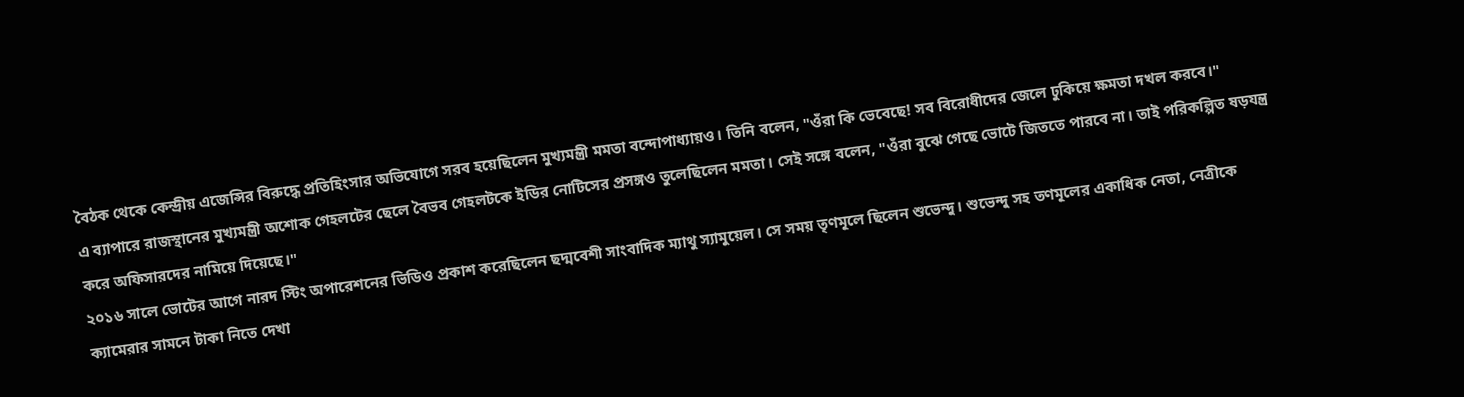বৈঠক থেকে কেন্দ্রীয় এজেন্সির বিরুদ্ধে প্রতিহিংসার অভিযোগে সরব হয়েছিলেন মুখ্যমন্ত্রী মমতা বন্দোপাধ্যায়ও। তিনি বলেন, "ওঁরা কি ভেবেছে! সব বিরোধীদের জেলে ঢুকিয়ে ক্ষমতা দখল করবে।"
এ ব্যাপারে রাজস্থানের মুখ্যমন্ত্রী অশোক গেহলটের ছেলে বৈভব গেহলটকে ইডির নোটিসের প্রসঙ্গও তুলেছিলেন মমতা। সেই সঙ্গে বলেন, "ওঁরা বুঝে গেছে ভোটে জিততে পারবে না। তাই পরিকল্পিত ষড়যন্ত্র করে অফিসারদের নামিয়ে দিয়েছে।"
২০১৬ সালে ভোটের আগে নারদ স্টিং অপারেশনের ভিডিও প্রকাশ করেছিলেন ছদ্মবেশী সাংবাদিক ম্যাথু স্যামুয়েল। সে সময় তৃণমূলে ছিলেন শুভেন্দু। শুভেন্দু সহ তণমূলের একাধিক নেতা, নেত্রীকে ক্যামেরার সামনে টাকা নিতে দেখা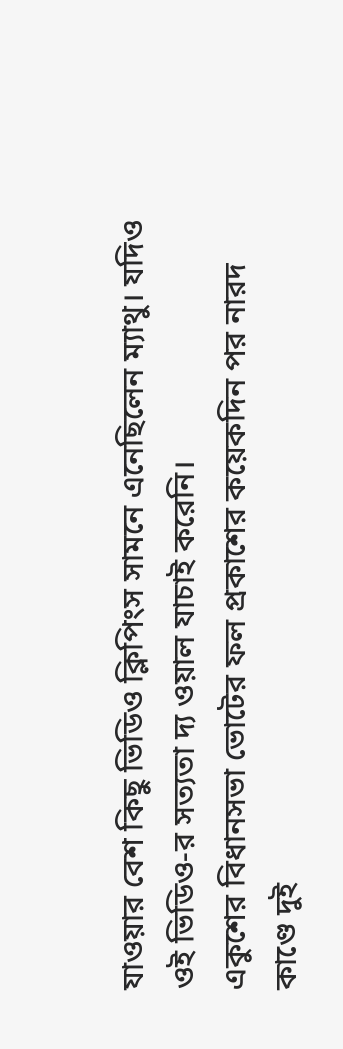যাওয়ার বেশ কিছু ভিডিও ক্লিপিংস সামনে এনেছিলেন ম্যাথু। যদিও ওই ভিডিও-র সত্যতা দ্য ওয়াল যাচাই করেনি।
একুশের বিধানসভা ভোটের ফল প্রকাশের কয়েকদিন পর নারদ কাণ্ডে দুই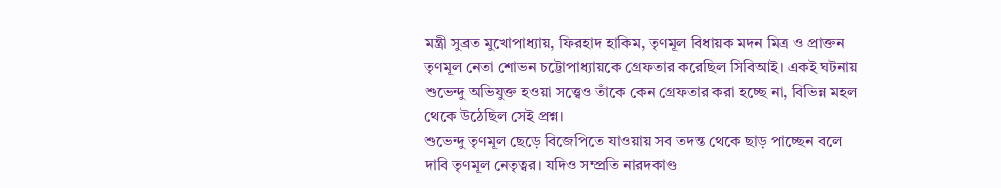মন্ত্রী সুব্রত মুখোপাধ্যায়, ফিরহাদ হাকিম, তৃণমূল বিধায়ক মদন মিত্র ও প্রাক্তন তৃণমূল নেতা শোভন চট্টোপাধ্যায়কে গ্রেফতার করেছিল সিবিআই। একই ঘটনায় শুভেন্দু অভিযুক্ত হওয়া সত্ত্বেও তাঁকে কেন গ্রেফতার করা হচ্ছে না, বিভিন্ন মহল থেকে উঠেছিল সেই প্রশ্ন।
শুভেন্দু তৃণমূল ছেড়ে বিজেপিতে যাওয়ায় সব তদন্ত থেকে ছাড় পাচ্ছেন বলে দাবি তৃণমূল নেতৃত্বর। যদিও সম্প্রতি নারদকাণ্ড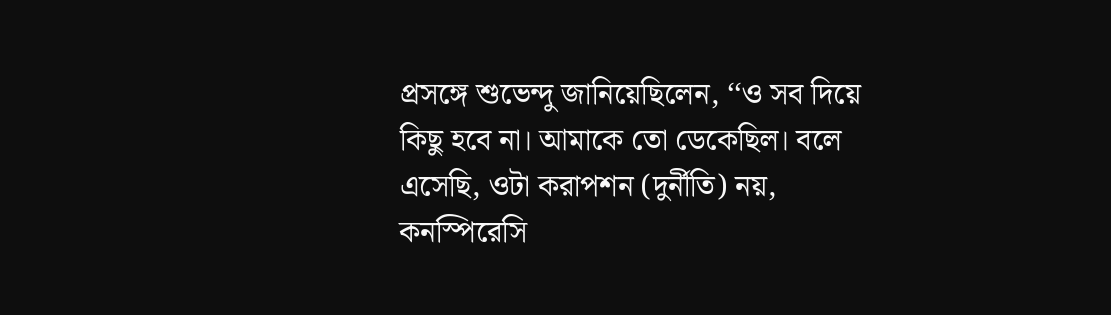প্রসঙ্গে শুভেন্দু জানিয়েছিলেন, ‘‘ও সব দিয়ে কিছু হবে না। আমাকে তো ডেকেছিল। বলে এসেছি, ওটা করাপশন (দুর্নীতি) নয়, কনস্পিরেসি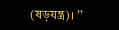(ষড়যন্ত্র)। ’’